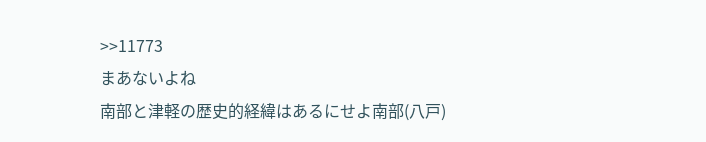>>11773
まあないよね
南部と津軽の歴史的経緯はあるにせよ南部(八戸)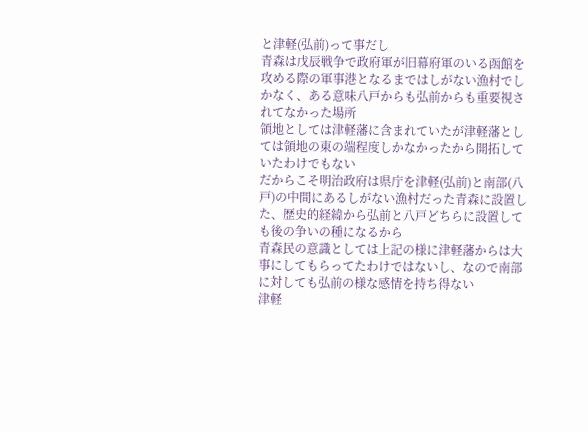と津軽(弘前)って事だし
青森は戊辰戦争で政府軍が旧幕府軍のいる函館を攻める際の軍事港となるまではしがない漁村でしかなく、ある意味八戸からも弘前からも重要視されてなかった場所
領地としては津軽藩に含まれていたが津軽藩としては領地の東の端程度しかなかったから開拓していたわけでもない
だからこそ明治政府は県庁を津軽(弘前)と南部(八戸)の中間にあるしがない漁村だった青森に設置した、歴史的経緯から弘前と八戸どちらに設置しても後の争いの種になるから
青森民の意識としては上記の様に津軽藩からは大事にしてもらってたわけではないし、なので南部に対しても弘前の様な感情を持ち得ない
津軽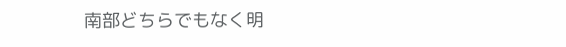南部どちらでもなく明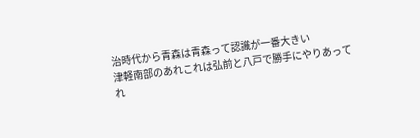治時代から青森は青森って認識が一番大きい
津軽南部のあれこれは弘前と八戸で勝手にやりあってれ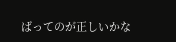ばってのが正しいかな